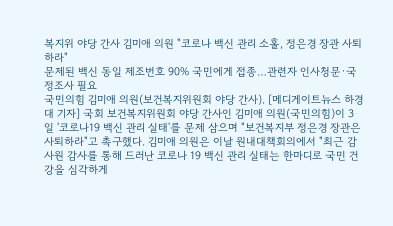복지위 야당 간사 김미애 의원 "코로나 백신 관리 소홀, 정은경 장관 사퇴하라"
문제된 백신 동일 제조번호 90% 국민에게 접종…관련자 인사청문·국정조사 필요
국민의힘 김미애 의원(보건복지위원회 야당 간사). [메디게이트뉴스 하경대 기자] 국회 보건복지위원회 야당 간사인 김미애 의원(국민의힘)이 3일 '코로나19 백신 관리 실태'를 문제 삼으며 "보건복지부 정은경 장관은 사퇴하라"고 촉구했다. 김미애 의원은 이날 원내대책회의에서 "최근 감사원 감사를 통해 드러난 코로나 19 백신 관리 실태는 한마디로 국민 건강을 심각하게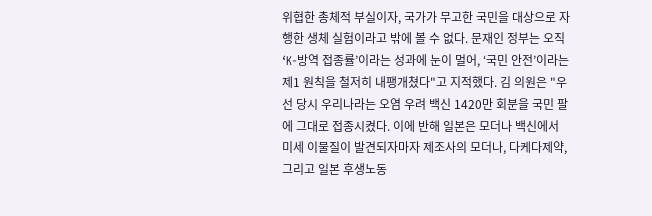위협한 총체적 부실이자, 국가가 무고한 국민을 대상으로 자행한 생체 실험이라고 밖에 볼 수 없다. 문재인 정부는 오직 ‘K-방역 접종률’이라는 성과에 눈이 멀어, ‘국민 안전’이라는 제1 원칙을 철저히 내팽개쳤다"고 지적했다. 김 의원은 "우선 당시 우리나라는 오염 우려 백신 1420만 회분을 국민 팔에 그대로 접종시켰다. 이에 반해 일본은 모더나 백신에서 미세 이물질이 발견되자마자 제조사의 모더나, 다케다제약, 그리고 일본 후생노동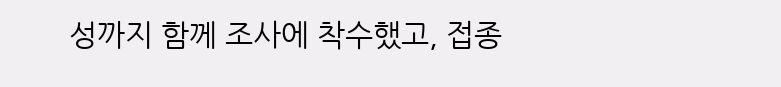성까지 함께 조사에 착수했고, 접종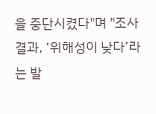을 중단시켰다"며 "조사 결과, ‘위해성이 낮다’라는 발